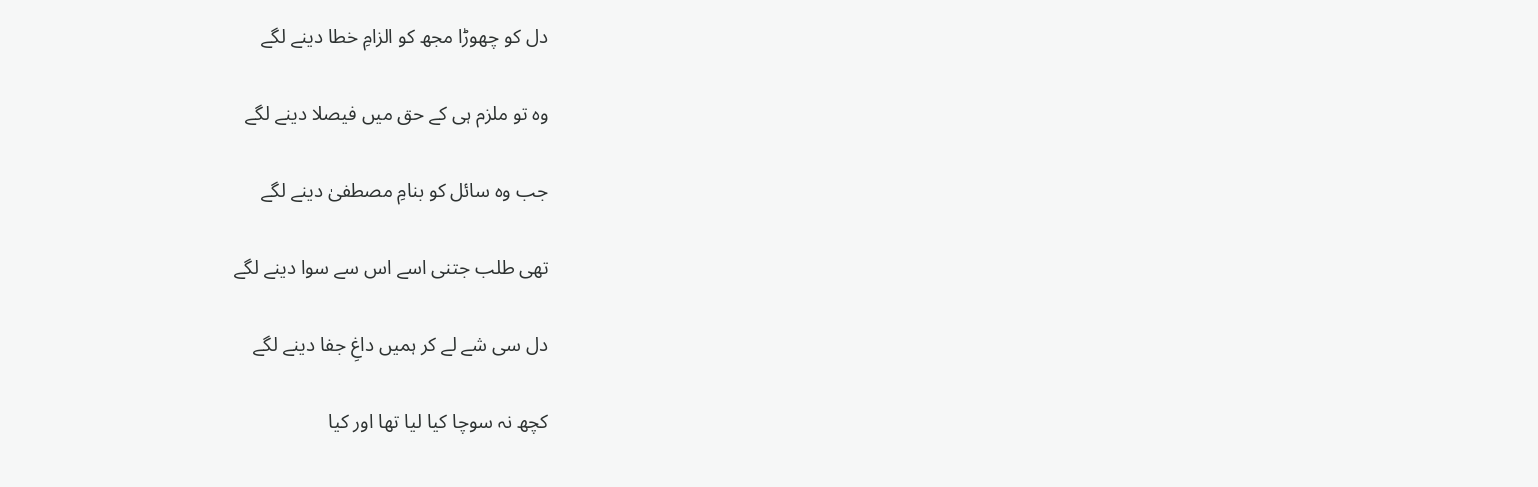دل کو چھوڑا مجھ کو الزامِ خطا دینے لگے

وہ تو ملزم ہی کے حق میں فیصلا دینے لگے

جب وہ سائل کو بنامِ مصطفیٰ دینے لگے

تھی طلب جتنی اسے اس سے سوا دینے لگے

دل سی شے لے کر ہمیں داغِ جفا دینے لگے

کچھ نہ سوچا کیا لیا تھا اور کیا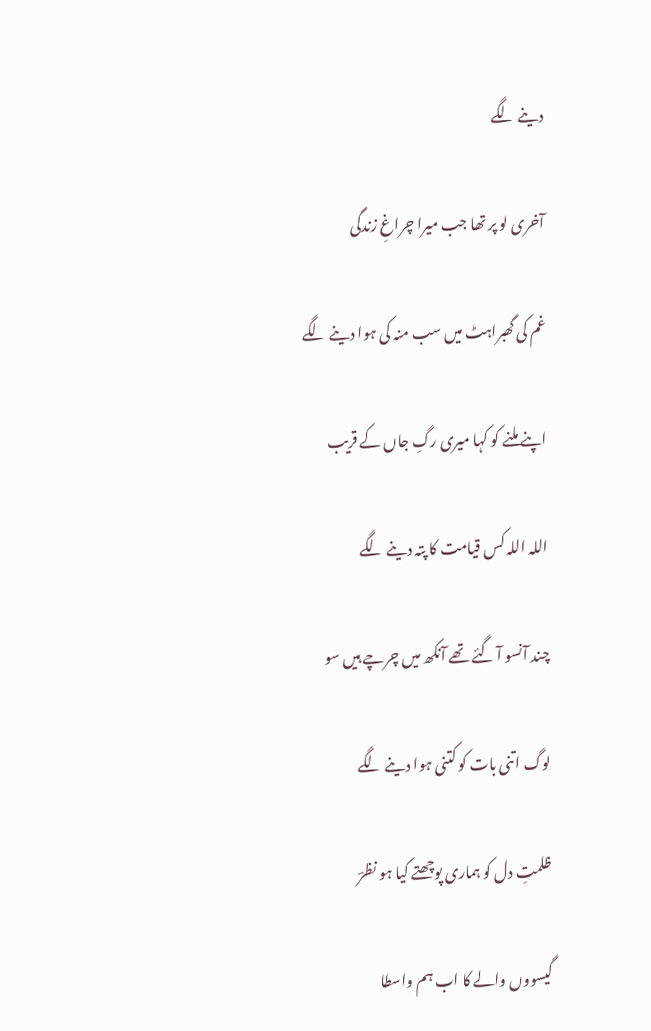دینے لگے

آخری لو پر تھا جب میرا چراغِ زندگی

غم کی گھبراہٹ میں سب منہ کی ہوا دینے لگے

اپنے ملنے کو کہا میری رگِ جاں کے قریب

اللہ اللہ کس قیامت کا پتہ دینے لگے

چند آنسو آ گئے تھے آنکھ میں چرچے ہیں سو

لوگ اتنی بات کو کتنی ہوا دینے لگے

ظلمتِ دل کو ہماری پوچھتے کیا ہو نظرؔ

گیسووں والے کا اب ہم واسطا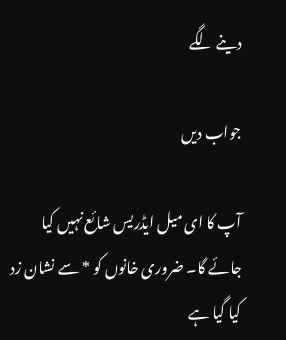دینے لگے

جواب دیں

آپ کا ای میل ایڈریس شائع نہیں کیا جائے گا۔ ضروری خانوں کو * سے نشان زد کیا گیا ہے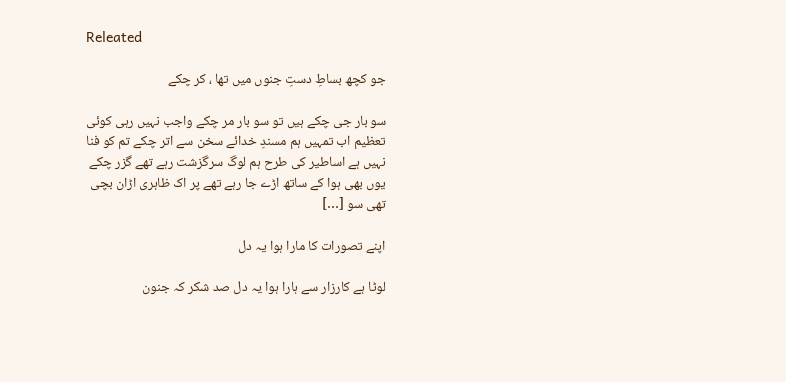Releated

جو کچھ بساطِ دستِ جنوں میں تھا ، کر چکے

سو بار جی چکے ہیں تو سو بار مر چکے واجب نہیں رہی کوئی تعظیم اب تمہیں ہم مسندِ خدائے سخن سے اتر چکے تم کو فنا نہیں ہے اساطیر کی طرح ہم لوگ سرگزشت رہے تھے گزر چکے یوں بھی ہوا کے ساتھ اڑے جا رہے تھے پر اک ظاہری اڑان بچی تھی سو […]

اپنے تصورات کا مارا ہوا یہ دل

لوٹا ہے کارزار سے ہارا ہوا یہ دل صد شکر کہ جنون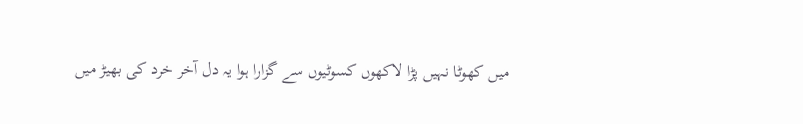میں کھوٹا نہیں پڑا لاکھوں کسوٹیوں سے گزارا ہوا یہ دل آخر خرد کی بھیڑ میں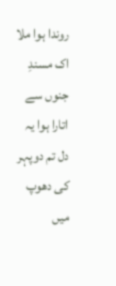روندا ہوا ملا اک مسندِ جنوں سے اتارا ہوا یہ دل تم دوپہر کی دھوپ میں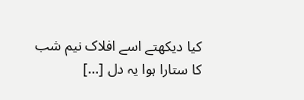کیا دیکھتے اسے افلاک نیم شب کا ستارا ہوا یہ دل […]